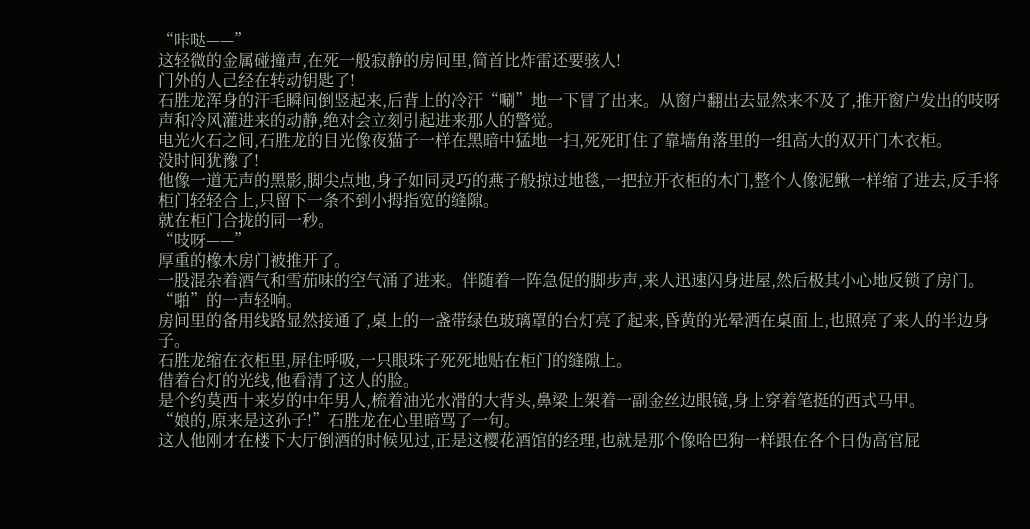“咔哒——”
这轻微的金属碰撞声,在死一般寂静的房间里,简首比炸雷还要骇人!
门外的人己经在转动钥匙了!
石胜龙浑身的汗毛瞬间倒竖起来,后背上的冷汗“唰”地一下冒了出来。从窗户翻出去显然来不及了,推开窗户发出的吱呀声和冷风灌进来的动静,绝对会立刻引起进来那人的警觉。
电光火石之间,石胜龙的目光像夜猫子一样在黑暗中猛地一扫,死死盯住了靠墙角落里的一组高大的双开门木衣柜。
没时间犹豫了!
他像一道无声的黑影,脚尖点地,身子如同灵巧的燕子般掠过地毯,一把拉开衣柜的木门,整个人像泥鳅一样缩了进去,反手将柜门轻轻合上,只留下一条不到小拇指宽的缝隙。
就在柜门合拢的同一秒。
“吱呀——”
厚重的橡木房门被推开了。
一股混杂着酒气和雪茄味的空气涌了进来。伴随着一阵急促的脚步声,来人迅速闪身进屋,然后极其小心地反锁了房门。
“啪”的一声轻响。
房间里的备用线路显然接通了,桌上的一盏带绿色玻璃罩的台灯亮了起来,昏黄的光晕洒在桌面上,也照亮了来人的半边身子。
石胜龙缩在衣柜里,屏住呼吸,一只眼珠子死死地贴在柜门的缝隙上。
借着台灯的光线,他看清了这人的脸。
是个约莫西十来岁的中年男人,梳着油光水滑的大背头,鼻梁上架着一副金丝边眼镜,身上穿着笔挺的西式马甲。
“娘的,原来是这孙子!”石胜龙在心里暗骂了一句。
这人他刚才在楼下大厅倒酒的时候见过,正是这樱花酒馆的经理,也就是那个像哈巴狗一样跟在各个日伪高官屁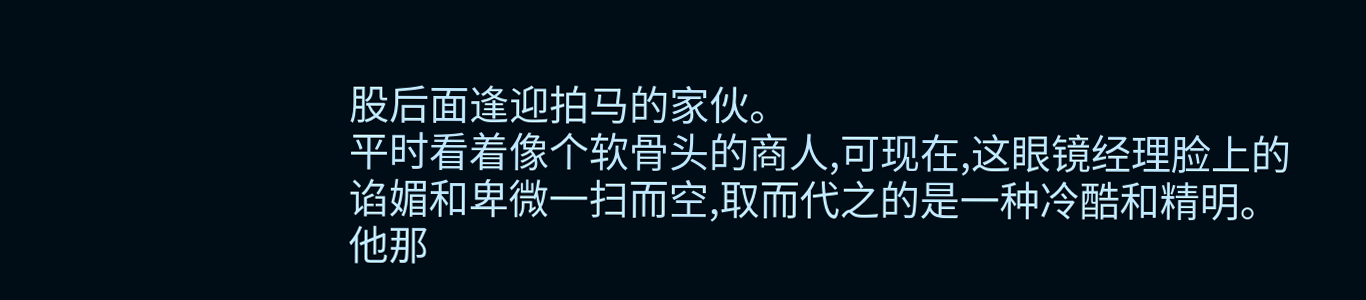股后面逢迎拍马的家伙。
平时看着像个软骨头的商人,可现在,这眼镜经理脸上的谄媚和卑微一扫而空,取而代之的是一种冷酷和精明。他那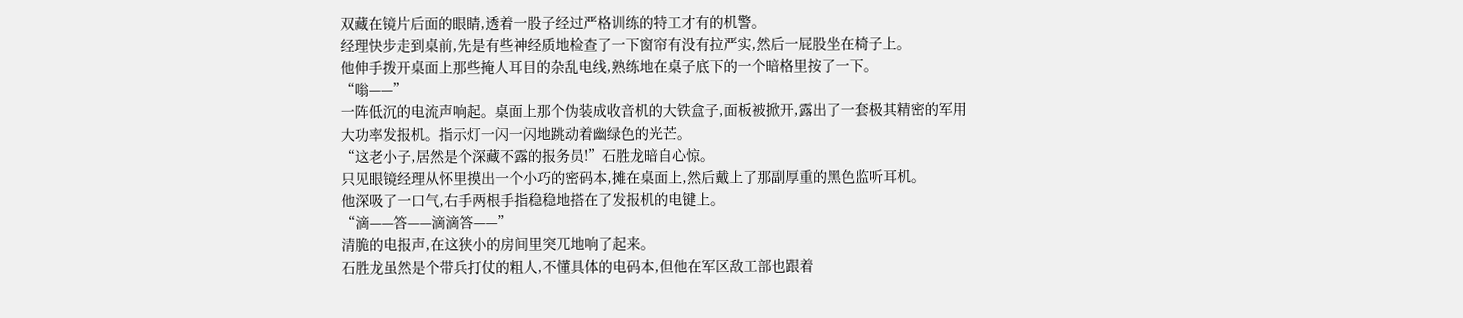双藏在镜片后面的眼睛,透着一股子经过严格训练的特工才有的机警。
经理快步走到桌前,先是有些神经质地检查了一下窗帘有没有拉严实,然后一屁股坐在椅子上。
他伸手拨开桌面上那些掩人耳目的杂乱电线,熟练地在桌子底下的一个暗格里按了一下。
“嗡——”
一阵低沉的电流声响起。桌面上那个伪装成收音机的大铁盒子,面板被掀开,露出了一套极其精密的军用大功率发报机。指示灯一闪一闪地跳动着幽绿色的光芒。
“这老小子,居然是个深藏不露的报务员!”石胜龙暗自心惊。
只见眼镜经理从怀里摸出一个小巧的密码本,摊在桌面上,然后戴上了那副厚重的黑色监听耳机。
他深吸了一口气,右手两根手指稳稳地搭在了发报机的电键上。
“滴——答——滴滴答——”
清脆的电报声,在这狭小的房间里突兀地响了起来。
石胜龙虽然是个带兵打仗的粗人,不懂具体的电码本,但他在军区敌工部也跟着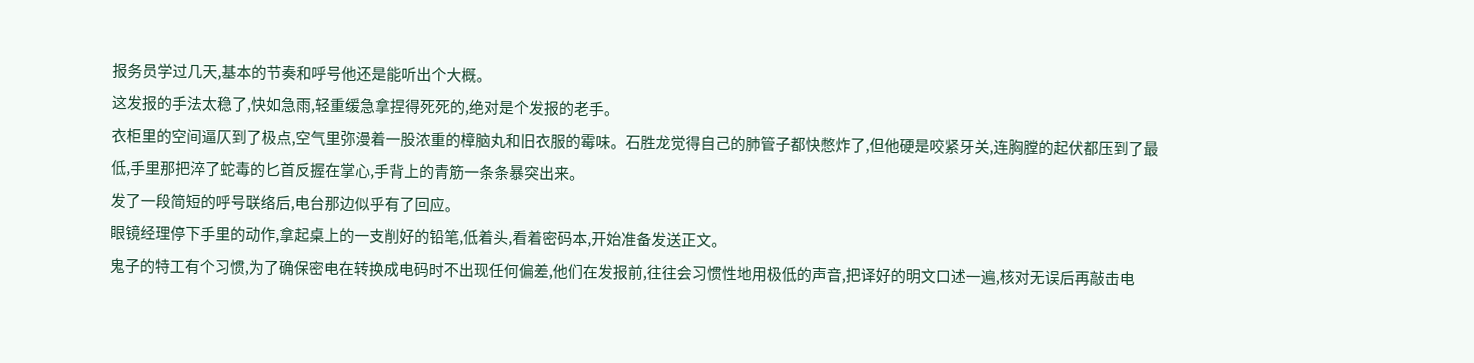报务员学过几天,基本的节奏和呼号他还是能听出个大概。
这发报的手法太稳了,快如急雨,轻重缓急拿捏得死死的,绝对是个发报的老手。
衣柜里的空间逼仄到了极点,空气里弥漫着一股浓重的樟脑丸和旧衣服的霉味。石胜龙觉得自己的肺管子都快憋炸了,但他硬是咬紧牙关,连胸膛的起伏都压到了最低,手里那把淬了蛇毒的匕首反握在掌心,手背上的青筋一条条暴突出来。
发了一段简短的呼号联络后,电台那边似乎有了回应。
眼镜经理停下手里的动作,拿起桌上的一支削好的铅笔,低着头,看着密码本,开始准备发送正文。
鬼子的特工有个习惯,为了确保密电在转换成电码时不出现任何偏差,他们在发报前,往往会习惯性地用极低的声音,把译好的明文口述一遍,核对无误后再敲击电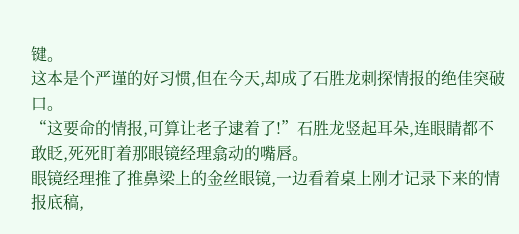键。
这本是个严谨的好习惯,但在今天,却成了石胜龙刺探情报的绝佳突破口。
“这要命的情报,可算让老子逮着了!”石胜龙竖起耳朵,连眼睛都不敢眨,死死盯着那眼镜经理翕动的嘴唇。
眼镜经理推了推鼻梁上的金丝眼镜,一边看着桌上刚才记录下来的情报底稿,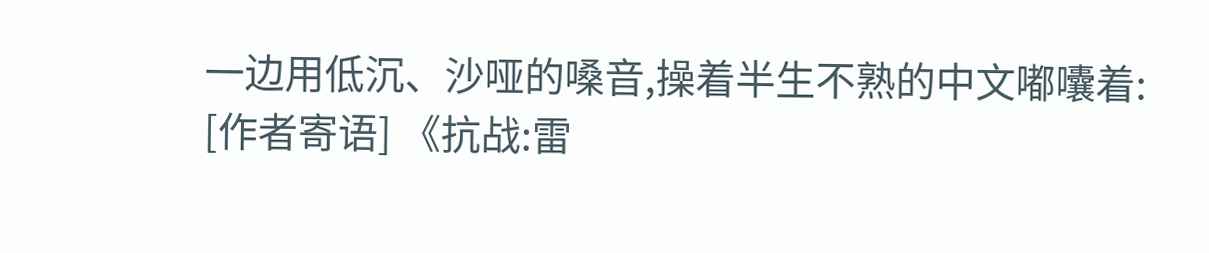一边用低沉、沙哑的嗓音,操着半生不熟的中文嘟囔着:
[作者寄语] 《抗战:雷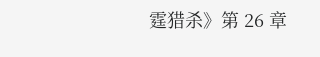霆猎杀》第 26 章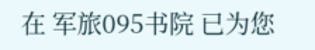在 军旅095书院 已为您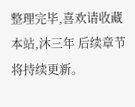整理完毕,喜欢请收藏本站,沐三年 后续章节将持续更新。